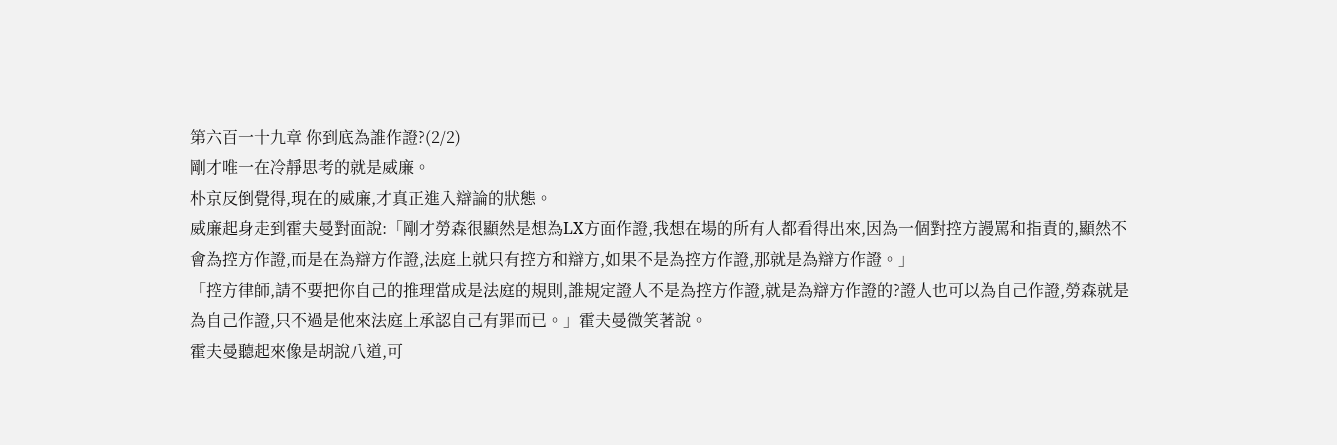第六百一十九章 你到底為誰作證?(2/2)
剛才唯一在冷靜思考的就是威廉。
朴京反倒覺得,現在的威廉,才真正進入辯論的狀態。
威廉起身走到霍夫曼對面說:「剛才勞森很顯然是想為LX方面作證,我想在場的所有人都看得出來,因為一個對控方謾罵和指責的,顯然不會為控方作證,而是在為辯方作證,法庭上就只有控方和辯方,如果不是為控方作證,那就是為辯方作證。」
「控方律師,請不要把你自己的推理當成是法庭的規則,誰規定證人不是為控方作證,就是為辯方作證的?證人也可以為自己作證,勞森就是為自己作證,只不過是他來法庭上承認自己有罪而已。」霍夫曼微笑著說。
霍夫曼聽起來像是胡說八道,可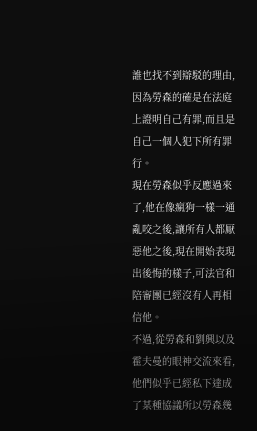誰也找不到辯駁的理由,因為勞森的確是在法庭上證明自己有罪,而且是自己一個人犯下所有罪行。
現在勞森似乎反應過來了,他在像瘋狗一樣一通亂咬之後,讓所有人都厭惡他之後,現在開始表現出後悔的樣子,可法官和陪審團已經沒有人再相信他。
不過,從勞森和劉興以及霍夫曼的眼神交流來看,他們似乎已經私下達成了某種協議所以勞森幾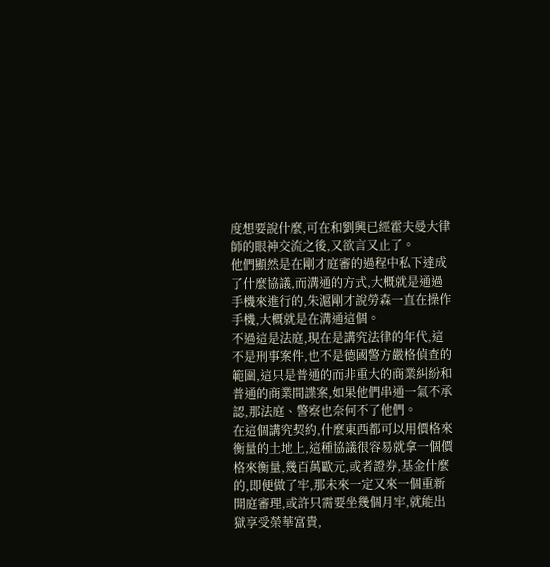度想要說什麼,可在和劉興已經霍夫曼大律師的眼神交流之後,又欲言又止了。
他們顯然是在剛才庭審的過程中私下達成了什麼協議,而溝通的方式,大概就是通過手機來進行的,朱滬剛才說勞森一直在操作手機,大概就是在溝通這個。
不過這是法庭,現在是講究法律的年代,這不是刑事案件,也不是德國警方嚴格偵查的範圍,這只是普通的而非重大的商業糾紛和普通的商業間諜案,如果他們串通一氣不承認,那法庭、警察也奈何不了他們。
在這個講究契約,什麼東西都可以用價格來衡量的土地上,這種協議很容易就拿一個價格來衡量,幾百萬歐元,或者證券,基金什麼的,即便做了牢,那未來一定又來一個重新開庭審理,或許只需要坐幾個月牢,就能出獄享受榮華富貴,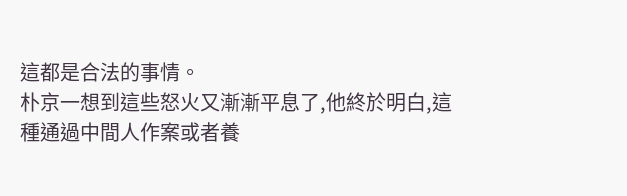這都是合法的事情。
朴京一想到這些怒火又漸漸平息了,他終於明白,這種通過中間人作案或者養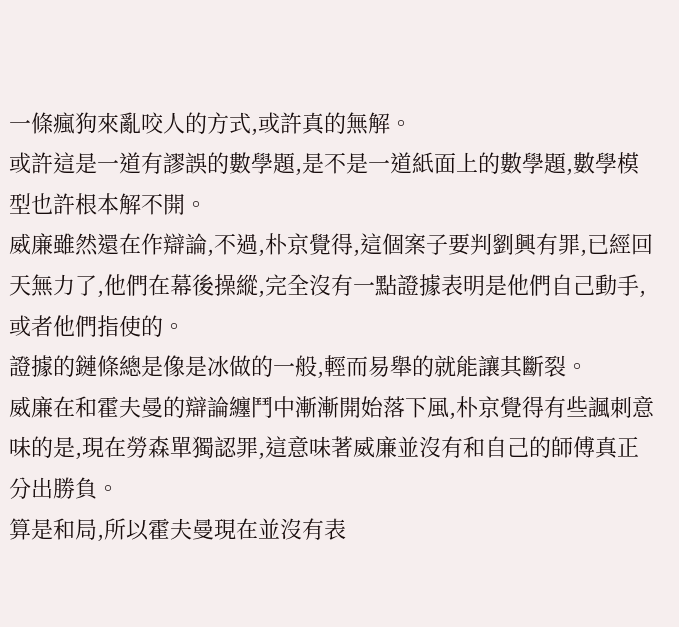一條瘋狗來亂咬人的方式,或許真的無解。
或許這是一道有謬誤的數學題,是不是一道紙面上的數學題,數學模型也許根本解不開。
威廉雖然還在作辯論,不過,朴京覺得,這個案子要判劉興有罪,已經回天無力了,他們在幕後操縱,完全沒有一點證據表明是他們自己動手,或者他們指使的。
證據的鏈條總是像是冰做的一般,輕而易舉的就能讓其斷裂。
威廉在和霍夫曼的辯論纏鬥中漸漸開始落下風,朴京覺得有些諷刺意味的是,現在勞森單獨認罪,這意味著威廉並沒有和自己的師傅真正分出勝負。
算是和局,所以霍夫曼現在並沒有表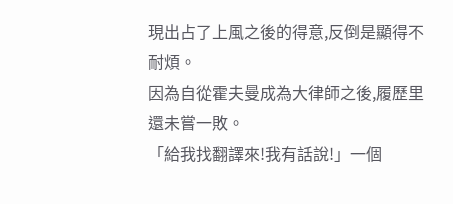現出占了上風之後的得意,反倒是顯得不耐煩。
因為自從霍夫曼成為大律師之後,履歷里還未嘗一敗。
「給我找翻譯來!我有話說!」一個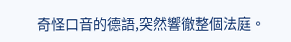奇怪口音的德語,突然響徹整個法庭。